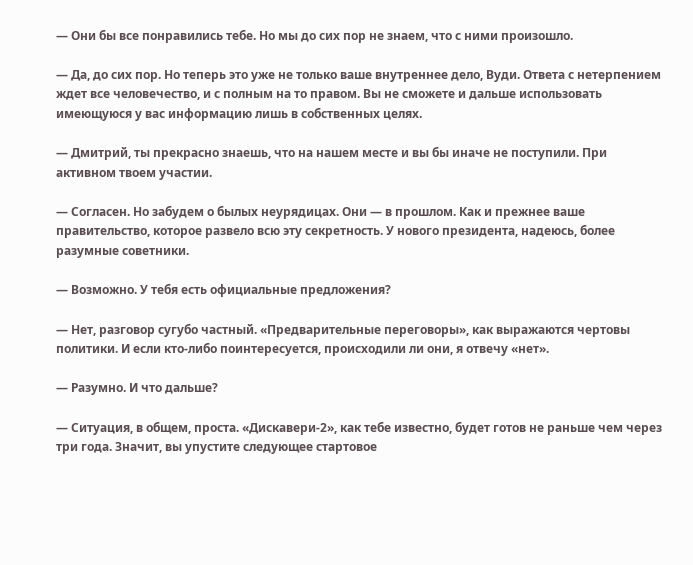— Они бы все понравились тебе. Но мы до сих пор не знаем, что с ними произошло.

— Да, до сих пор. Но теперь это уже не только ваше внутреннее дело, Вуди. Ответа с нетерпением ждет все человечество, и с полным на то правом. Вы не сможете и дальше использовать имеющуюся у вас информацию лишь в собственных целях.

— Дмитрий, ты прекрасно знаешь, что на нашем месте и вы бы иначе не поступили. При активном твоем участии.

— Согласен. Но забудем о былых неурядицах. Они — в прошлом. Как и прежнее ваше правительство, которое развело всю эту секретность. У нового президента, надеюсь, более разумные советники.

— Возможно. У тебя есть официальные предложения?

— Нет, разговор сугубо частный. «Предварительные переговоры», как выражаются чертовы политики. И если кто-либо поинтересуется, происходили ли они, я отвечу «нет».

— Разумно. И что дальше?

— Ситуация, в общем, проста. «Дискавери-2», как тебе известно, будет готов не раньше чем через три года. Значит, вы упустите следующее стартовое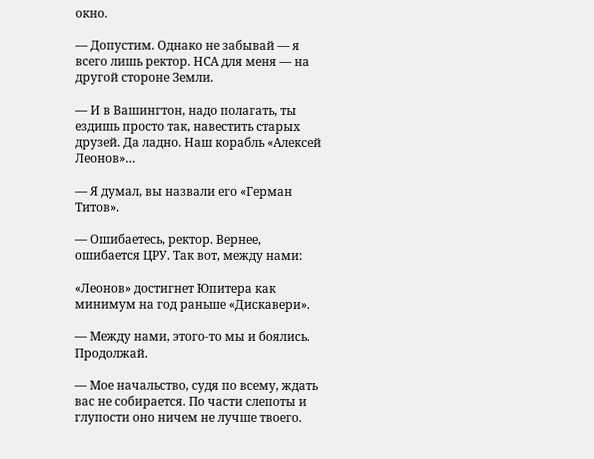окно.

— Допустим. Однако не забывай — я всего лишь ректор. НСА для меня — на другой стороне Земли.

— И в Вашингтон, надо полагать, ты ездишь просто так, навестить старых друзей. Да ладно. Наш корабль «Алексей Леонов»…

— Я думал, вы назвали его «Герман Титов».

— Ошибаетесь, ректор. Вернее, ошибается ЦРУ. Так вот, между нами:

«Леонов» достигнет Юпитера как минимум на год раньше «Дискавери».

— Между нами, этого-то мы и боялись. Продолжай.

— Мое начальство, судя по всему, ждать вас не собирается. По части слепоты и глупости оно ничем не лучше твоего.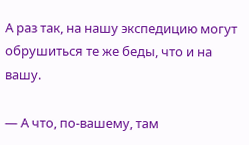А раз так, на нашу экспедицию могут обрушиться те же беды, что и на вашу.

— А что, по-вашему, там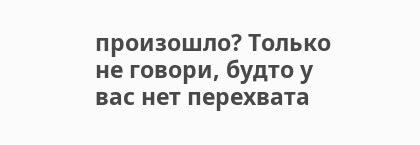произошло? Только не говори, будто у вас нет перехвата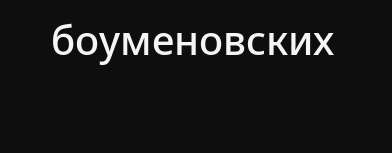боуменовских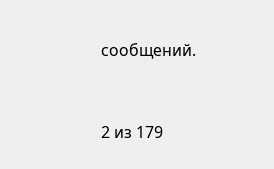сообщений.



2 из 179